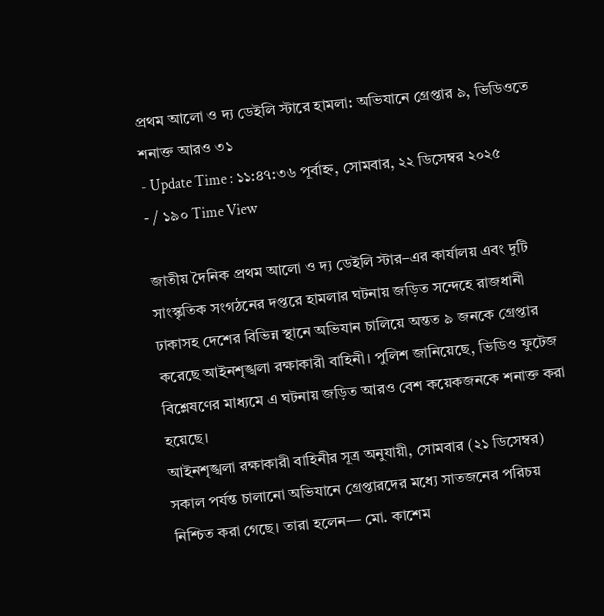প্রথম আলো ও দ্য ডেইলি স্টারে হামলা: অভিযানে গ্রেপ্তার ৯, ভিডিওতে শনাক্ত আরও ৩১
- Update Time : ১১:৪৭:৩৬ পূর্বাহ্ন, সোমবার, ২২ ডিসেম্বর ২০২৫
- / ১৯০ Time View

জাতীয় দৈনিক প্রথম আলো ও দ্য ডেইলি স্টার–এর কার্যালয় এবং দুটি সাংস্কৃতিক সংগঠনের দপ্তরে হামলার ঘটনায় জড়িত সন্দেহে রাজধানী ঢাকাসহ দেশের বিভিন্ন স্থানে অভিযান চালিয়ে অন্তত ৯ জনকে গ্রেপ্তার করেছে আইনশৃঙ্খলা রক্ষাকারী বাহিনী। পুলিশ জানিয়েছে, ভিডিও ফুটেজ বিশ্লেষণের মাধ্যমে এ ঘটনায় জড়িত আরও বেশ কয়েকজনকে শনাক্ত করা হয়েছে।
আইনশৃঙ্খলা রক্ষাকারী বাহিনীর সূত্র অনুযায়ী, সোমবার (২১ ডিসেম্বর) সকাল পর্যন্ত চালানো অভিযানে গ্রেপ্তারদের মধ্যে সাতজনের পরিচয় নিশ্চিত করা গেছে। তারা হলেন— মো. কাশেম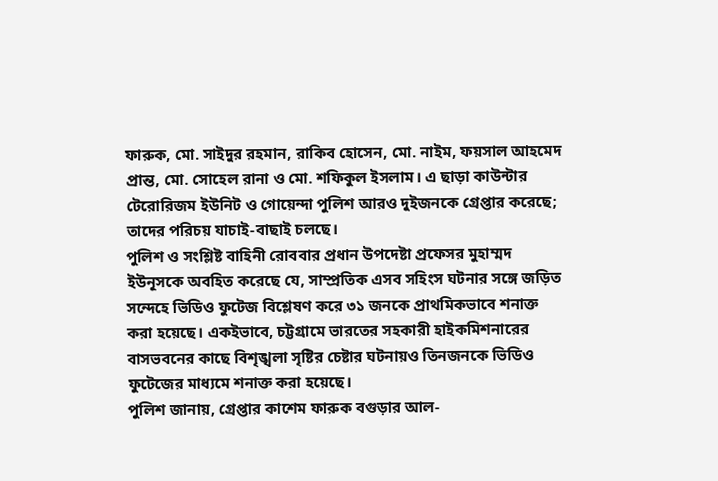ফারুক, মো. সাইদুর রহমান, রাকিব হোসেন, মো. নাইম, ফয়সাল আহমেদ প্রান্ত, মো. সোহেল রানা ও মো. শফিকুল ইসলাম। এ ছাড়া কাউন্টার টেরোরিজম ইউনিট ও গোয়েন্দা পুলিশ আরও দুইজনকে গ্রেপ্তার করেছে; তাদের পরিচয় যাচাই-বাছাই চলছে।
পুলিশ ও সংশ্লিষ্ট বাহিনী রোববার প্রধান উপদেষ্টা প্রফেসর মুহাম্মদ ইউনূসকে অবহিত করেছে যে, সাম্প্রতিক এসব সহিংস ঘটনার সঙ্গে জড়িত সন্দেহে ভিডিও ফুটেজ বিশ্লেষণ করে ৩১ জনকে প্রাথমিকভাবে শনাক্ত করা হয়েছে। একইভাবে, চট্টগ্রামে ভারতের সহকারী হাইকমিশনারের বাসভবনের কাছে বিশৃঙ্খলা সৃষ্টির চেষ্টার ঘটনায়ও তিনজনকে ভিডিও ফুটেজের মাধ্যমে শনাক্ত করা হয়েছে।
পুলিশ জানায়, গ্রেপ্তার কাশেম ফারুক বগুড়ার আল-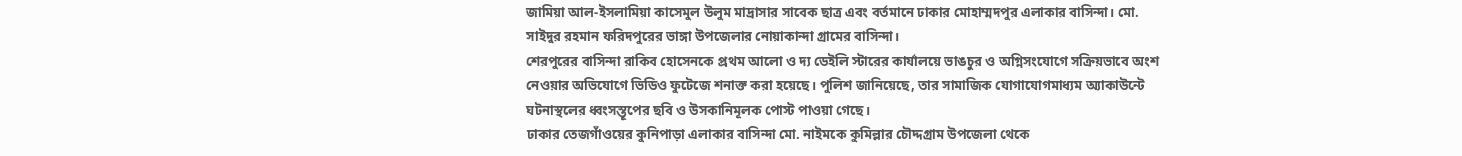জামিয়া আল-ইসলামিয়া কাসেমুল উলুম মাদ্রাসার সাবেক ছাত্র এবং বর্তমানে ঢাকার মোহাম্মদপুর এলাকার বাসিন্দা। মো. সাইদুর রহমান ফরিদপুরের ভাঙ্গা উপজেলার নোয়াকান্দা গ্রামের বাসিন্দা।
শেরপুরের বাসিন্দা রাকিব হোসেনকে প্রথম আলো ও দ্য ডেইলি স্টারের কার্যালয়ে ভাঙচুর ও অগ্নিসংযোগে সক্রিয়ভাবে অংশ নেওয়ার অভিযোগে ভিডিও ফুটেজে শনাক্ত করা হয়েছে। পুলিশ জানিয়েছে, তার সামাজিক যোগাযোগমাধ্যম অ্যাকাউন্টে ঘটনাস্থলের ধ্বংসস্তূপের ছবি ও উসকানিমূলক পোস্ট পাওয়া গেছে।
ঢাকার তেজগাঁওয়ের কুনিপাড়া এলাকার বাসিন্দা মো. নাইমকে কুমিল্লার চৌদ্দগ্রাম উপজেলা থেকে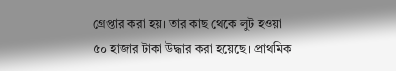গ্রেপ্তার করা হয়। তার কাছ থেকে লুট হওয়া ৫০ হাজার টাকা উদ্ধার করা হয়েছে। প্রাথমিক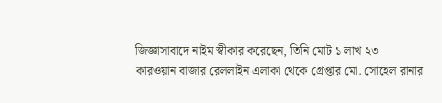জিজ্ঞাসাবাদে নাইম স্বীকার করেছেন, তিনি মোট ১ লাখ ২৩
কারওয়ান বাজার রেললাইন এলাকা থেকে গ্রেপ্তার মো. সোহেল রানার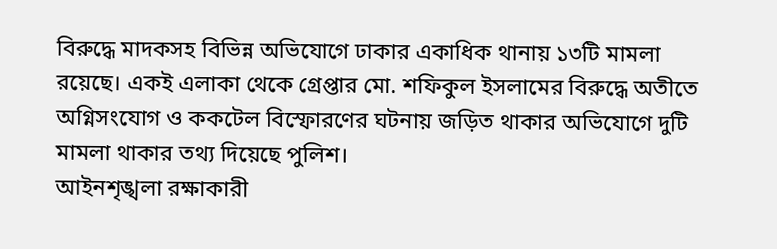বিরুদ্ধে মাদকসহ বিভিন্ন অভিযোগে ঢাকার একাধিক থানায় ১৩টি মামলা রয়েছে। একই এলাকা থেকে গ্রেপ্তার মো. শফিকুল ইসলামের বিরুদ্ধে অতীতে অগ্নিসংযোগ ও ককটেল বিস্ফোরণের ঘটনায় জড়িত থাকার অভিযোগে দুটি মামলা থাকার তথ্য দিয়েছে পুলিশ।
আইনশৃঙ্খলা রক্ষাকারী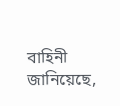বাহিনী জানিয়েছে,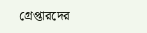গ্রেপ্তারদের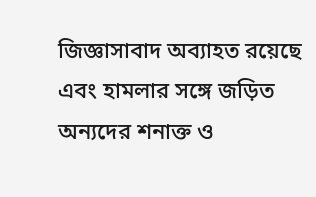জিজ্ঞাসাবাদ অব্যাহত রয়েছে এবং হামলার সঙ্গে জড়িত অন্যদের শনাক্ত ও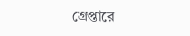গ্রেপ্তারে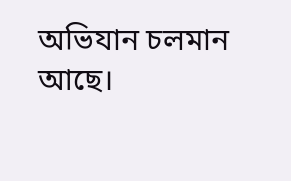অভিযান চলমান আছে।